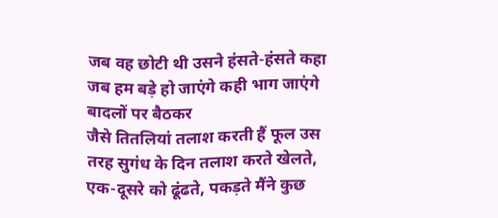जब वह छोटी थी उसने हंसते-हंसते कहा जब हम बड़े हो जाएंगे कही भाग जाएंगे बादलों पर बैठकर
जैसे तितलियां तलाश करती हैं फूल उस तरह सुगंध के दिन तलाश करते खेलते, एक-दूसरे को ढूंढते, पकड़ते मैंने कुछ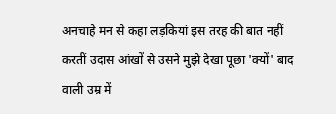अनचाहे मन से कहा लड़कियां इस तरह की बात नहीं करतीं उदास आंखों से उसने मुझे देखा पूछा 'क्यों' बाद वाली उम्र में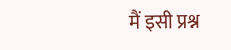मैं इसी प्रश्न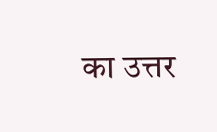का उत्तर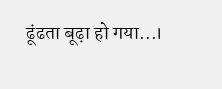ढूंढता बूढ़ा हो गया...।